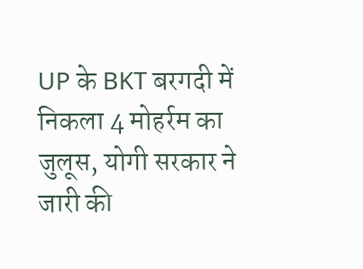UP के BKT बरगदी में निकला 4 मोहर्रम का जुलूस, योगी सरकार ने जारी की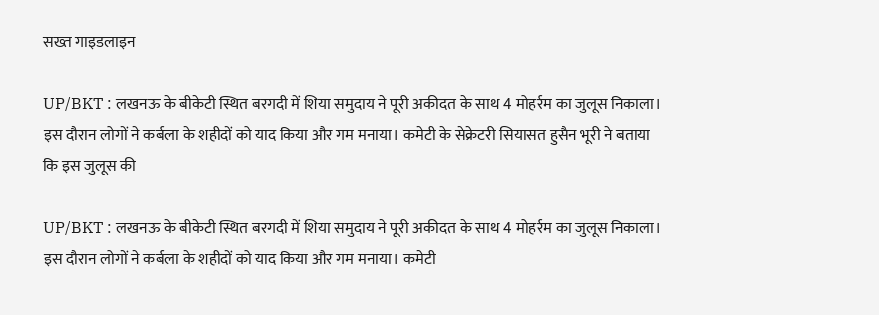सख्त गाइडलाइन

UP/BKT : लखनऊ के बीकेटी स्थित बरगदी में शिया समुदाय ने पूरी अकीदत के साथ 4 मोहर्रम का जुलूस निकाला। इस दौरान लोगों ने कर्बला के शहीदों को याद किया और गम मनाया। कमेटी के सेक्रेटरी सियासत हुसैन भूरी ने बताया कि इस जुलूस की

UP/BKT : लखनऊ के बीकेटी स्थित बरगदी में शिया समुदाय ने पूरी अकीदत के साथ 4 मोहर्रम का जुलूस निकाला। इस दौरान लोगों ने कर्बला के शहीदों को याद किया और गम मनाया। कमेटी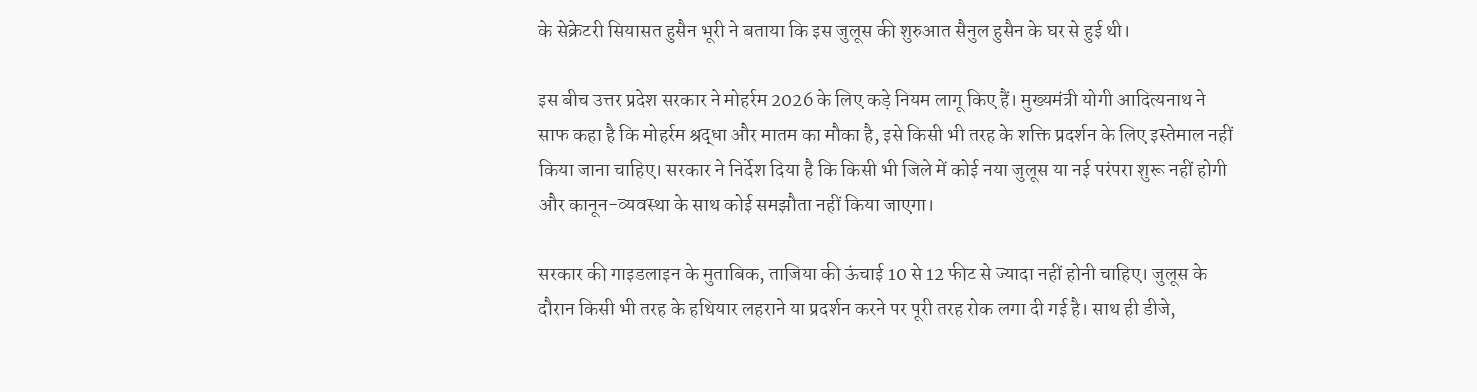के सेक्रेटरी सियासत हुसैन भूरी ने बताया कि इस जुलूस की शुरुआत सैनुल हुसैन के घर से हुई थी।

इस बीच उत्तर प्रदेश सरकार ने मोहर्रम 2026 के लिए कड़े नियम लागू किए हैं। मुख्यमंत्री योगी आदित्यनाथ ने साफ कहा है कि मोहर्रम श्रद्धा और मातम का मौका है, इसे किसी भी तरह के शक्ति प्रदर्शन के लिए इस्तेमाल नहीं किया जाना चाहिए। सरकार ने निर्देश दिया है कि किसी भी जिले में कोई नया जुलूस या नई परंपरा शुरू नहीं होगी और कानून-व्यवस्था के साथ कोई समझौता नहीं किया जाएगा।

सरकार की गाइडलाइन के मुताबिक, ताजिया की ऊंचाई 10 से 12 फीट से ज्यादा नहीं होनी चाहिए। जुलूस के दौरान किसी भी तरह के हथियार लहराने या प्रदर्शन करने पर पूरी तरह रोक लगा दी गई है। साथ ही डीजे,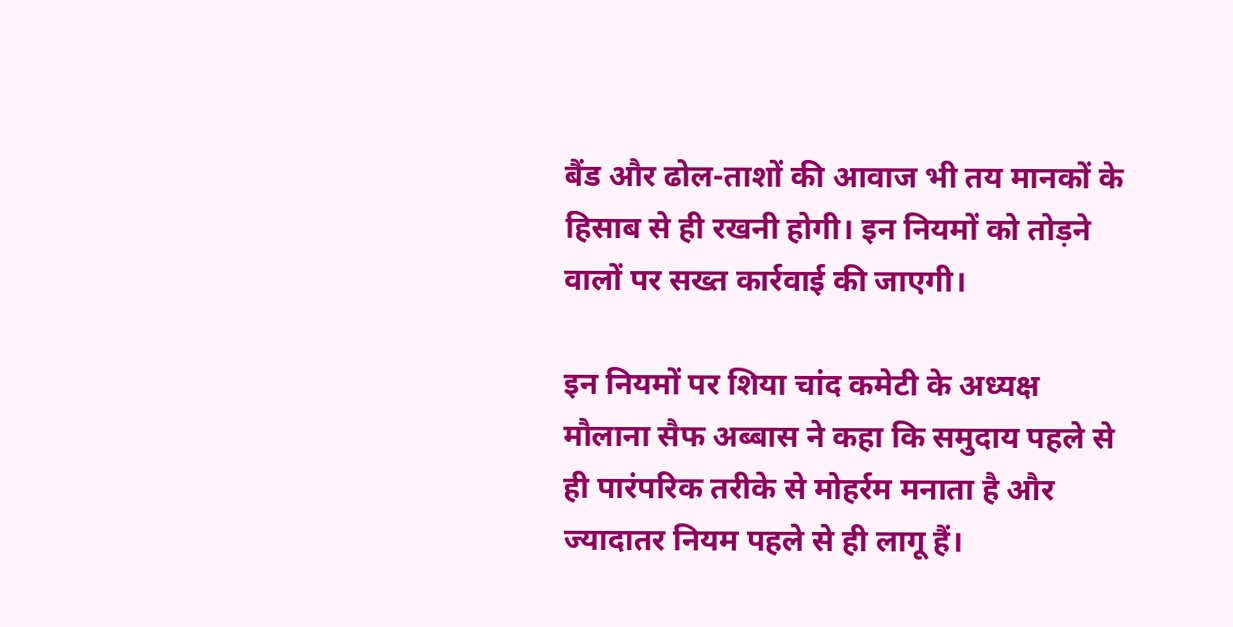बैंड और ढोल-ताशों की आवाज भी तय मानकों के हिसाब से ही रखनी होगी। इन नियमों को तोड़ने वालों पर सख्त कार्रवाई की जाएगी।

इन नियमों पर शिया चांद कमेटी के अध्यक्ष मौलाना सैफ अब्बास ने कहा कि समुदाय पहले से ही पारंपरिक तरीके से मोहर्रम मनाता है और ज्यादातर नियम पहले से ही लागू हैं।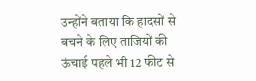उन्होंने बताया कि हादसों से बचने के लिए ताजियों की ऊंचाई पहले भी 12 फीट से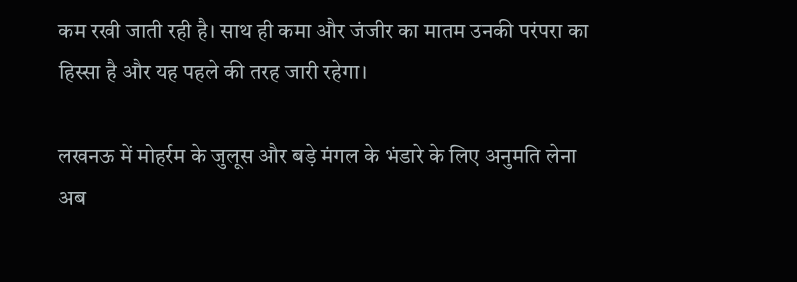कम रखी जाती रही है। साथ ही कमा और जंजीर का मातम उनकी परंपरा का हिस्सा है और यह पहले की तरह जारी रहेगा।

लखनऊ में मोहर्रम के जुलूस और बड़े मंगल के भंडारे के लिए अनुमति लेना अब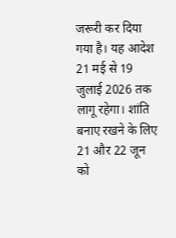जरूरी कर दिया गया है। यह आदेश 21 मई से 19 जुलाई 2026 तक लागू रहेगा। शांति बनाए रखने के लिए 21 और 22 जून को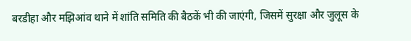बरडीहा और मझिआंव थाने में शांति समिति की बैठकें भी की जाएंगी, जिसमें सुरक्षा और जुलूस के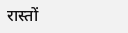रास्तों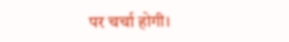पर चर्चा होगी।